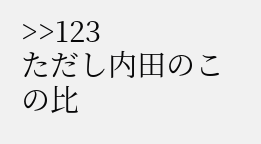>>123
ただし内田のこの比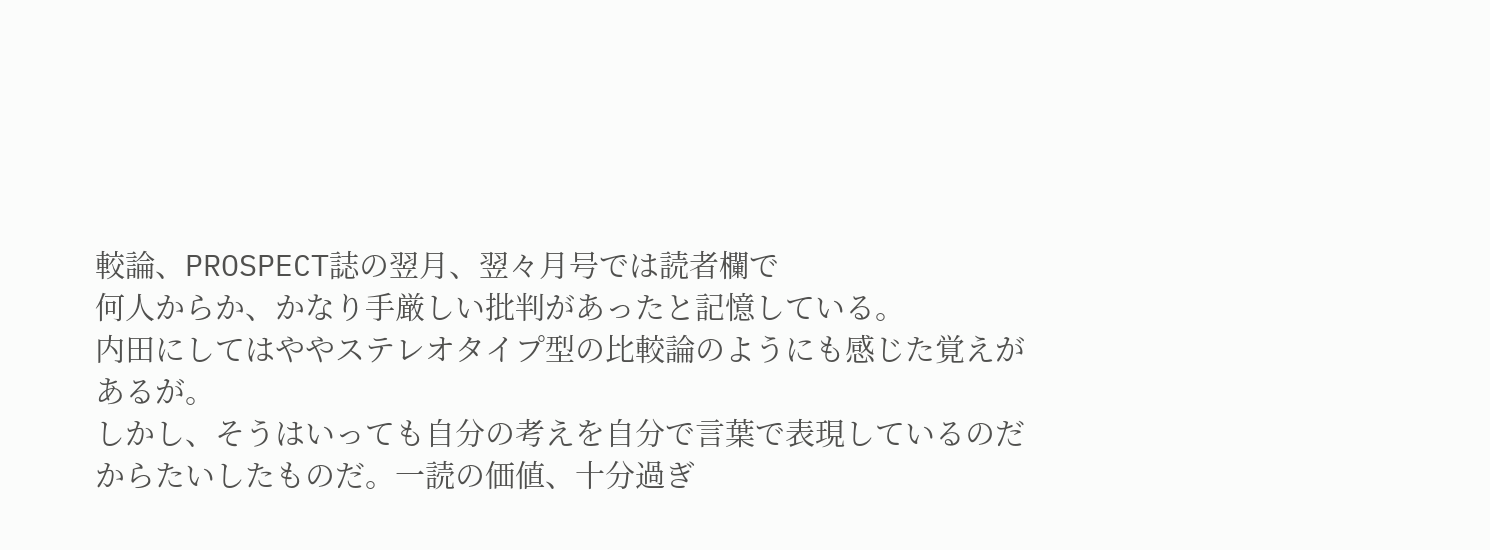較論、PROSPECT誌の翌月、翌々月号では読者欄で
何人からか、かなり手厳しい批判があったと記憶している。
内田にしてはややステレオタイプ型の比較論のようにも感じた覚えが
あるが。
しかし、そうはいっても自分の考えを自分で言葉で表現しているのだ
からたいしたものだ。一読の価値、十分過ぎ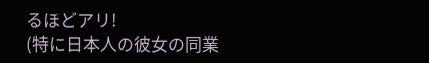るほどアリ!
(特に日本人の彼女の同業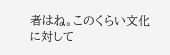者はね。このくらい文化に対して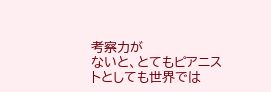考察力が
ないと、とてもピアニストとしても世界では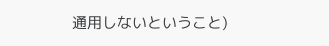通用しないということ)